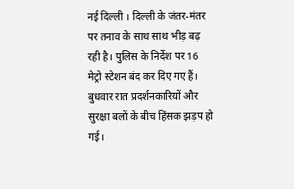नई दिल्ली । दिल्ली के जंतर-मंतर पर तनाव के साथ साथ भीड़ बढ़ रही है। पुलिस के निर्देश पर 16 मेट्रो स्टेशन बंद कर दिए गए हैं। बुधवार रात प्रदर्शनकारियों और सुरक्षा बलों के बीच हिंसक झड़प हो गई।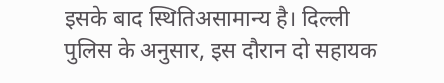इसके बाद स्थितिअसामान्य है। दिल्ली पुलिस के अनुसार, इस दौरान दो सहायक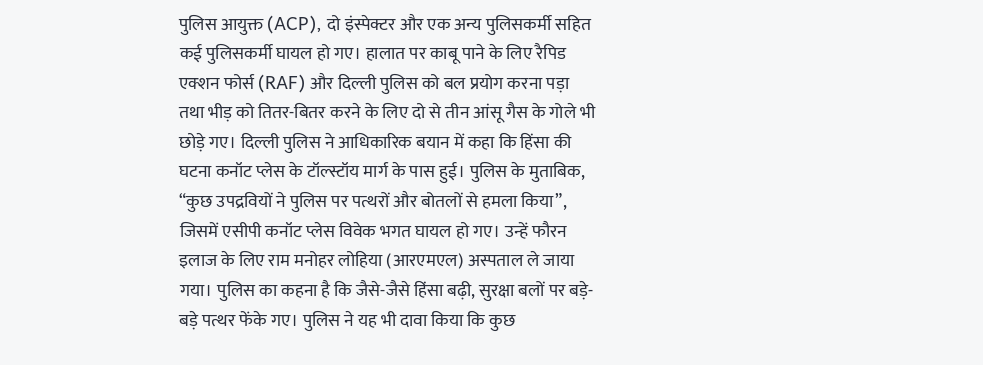पुलिस आयुक्त (ACP), दो इंस्पेक्टर और एक अन्य पुलिसकर्मी सहित कई पुलिसकर्मी घायल हो गए। हालात पर काबू पाने के लिए रैपिड एक्शन फोर्स (RAF) और दिल्ली पुलिस को बल प्रयोग करना पड़ा तथा भीड़ को तितर-बितर करने के लिए दो से तीन आंसू गैस के गोले भी छोड़े गए। दिल्ली पुलिस ने आधिकारिक बयान में कहा कि हिंसा की घटना कनॉट प्लेस के टॉल्स्टॉय मार्ग के पास हुई। पुलिस के मुताबिक, “कुछ उपद्रवियों ने पुलिस पर पत्थरों और बोतलों से हमला किया”, जिसमें एसीपी कनॉट प्लेस विवेक भगत घायल हो गए। उन्हें फौरन इलाज के लिए राम मनोहर लोहिया (आरएमएल) अस्पताल ले जाया गया। पुलिस का कहना है कि जैसे-जैसे हिंसा बढ़ी, सुरक्षा बलों पर बड़े-बड़े पत्थर फेंके गए। पुलिस ने यह भी दावा किया कि कुछ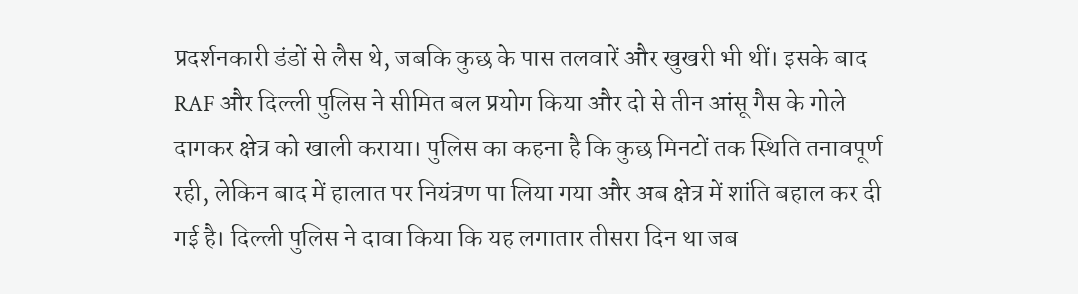प्रदर्शनकारी डंडों से लैस थे, जबकि कुछ के पास तलवारें और खुखरी भी थीं। इसके बाद RAF और दिल्ली पुलिस ने सीमित बल प्रयोग किया और दो से तीन आंसू गैस के गोले दागकर क्षेत्र को खाली कराया। पुलिस का कहना है कि कुछ मिनटों तक स्थिति तनावपूर्ण रही, लेकिन बाद में हालात पर नियंत्रण पा लिया गया और अब क्षेत्र में शांति बहाल कर दी गई है। दिल्ली पुलिस ने दावा किया कि यह लगातार तीसरा दिन था जब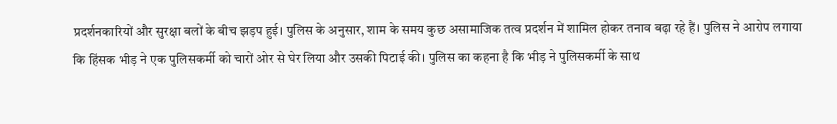प्रदर्शनकारियों और सुरक्षा बलों के बीच झड़प हुई। पुलिस के अनुसार, शाम के समय कुछ असामाजिक तत्व प्रदर्शन में शामिल होकर तनाव बढ़ा रहे हैं। पुलिस ने आरोप लगाया कि हिंसक भीड़ ने एक पुलिसकर्मी को चारों ओर से घेर लिया और उसकी पिटाई की। पुलिस का कहना है कि भीड़ ने पुलिसकर्मी के साथ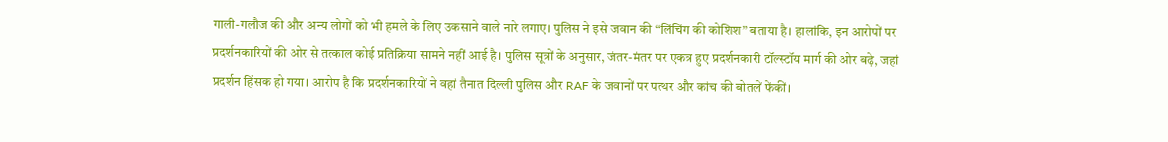गाली-गलौज की और अन्य लोगों को भी हमले के लिए उकसाने वाले नारे लगाए। पुलिस ने इसे जवान की “लिंचिंग की कोशिश” बताया है। हालांकि, इन आरोपों पर प्रदर्शनकारियों की ओर से तत्काल कोई प्रतिक्रिया सामने नहीं आई है। पुलिस सूत्रों के अनुसार, जंतर-मंतर पर एकत्र हुए प्रदर्शनकारी टॉल्स्टॉय मार्ग की ओर बढ़े, जहां प्रदर्शन हिंसक हो गया। आरोप है कि प्रदर्शनकारियों ने वहां तैनात दिल्ली पुलिस और RAF के जवानों पर पत्थर और कांच की बोतलें फेंकीं।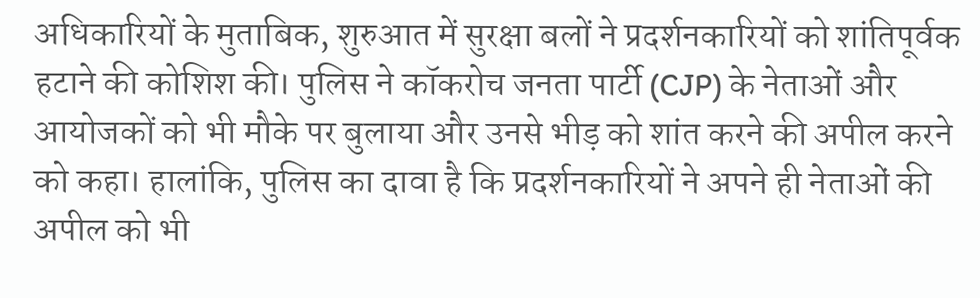अधिकारियों के मुताबिक, शुरुआत में सुरक्षा बलों ने प्रदर्शनकारियों को शांतिपूर्वक हटाने की कोशिश की। पुलिस ने कॉकरोच जनता पार्टी (CJP) के नेताओं और आयोजकों को भी मौके पर बुलाया और उनसे भीड़ को शांत करने की अपील करने को कहा। हालांकि, पुलिस का दावा है कि प्रदर्शनकारियों ने अपने ही नेताओं की अपील को भी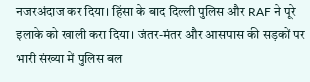नजरअंदाज कर दिया। हिंसा के बाद दिल्ली पुलिस और RAF ने पूरे इलाके को खाली करा दिया। जंतर-मंतर और आसपास की सड़कों पर भारी संख्या में पुलिस बल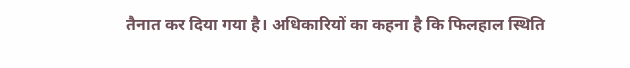तैनात कर दिया गया है। अधिकारियों का कहना है कि फिलहाल स्थिति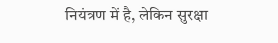नियंत्रण में है, लेकिन सुरक्षा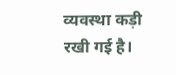व्यवस्था कड़ी रखी गई है।